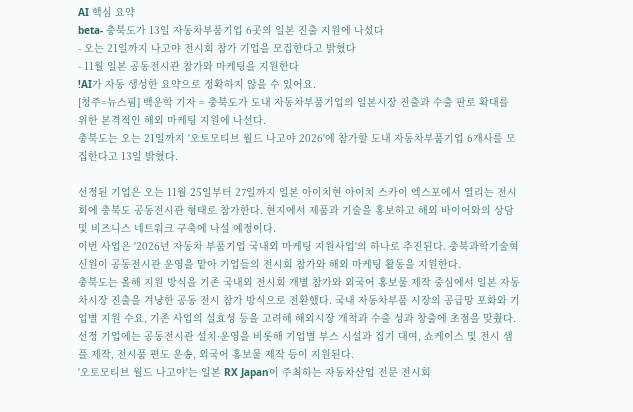AI 핵심 요약
beta- 충북도가 13일 자동차부품기업 6곳의 일본 진출 지원에 나섰다
- 오는 21일까지 나고야 전시회 참가 기업을 모집한다고 밝혔다
- 11월 일본 공동전시관 참가와 마케팅을 지원한다
!AI가 자동 생성한 요약으로 정확하지 않을 수 있어요.
[청주=뉴스핌] 백운학 기자 = 충북도가 도내 자동차부품기업의 일본시장 진출과 수출 판로 확대를 위한 본격적인 해외 마케팅 지원에 나선다.
충북도는 오는 21일까지 '오토모티브 월드 나고야 2026'에 참가할 도내 자동차부품기업 6개사를 모집한다고 13일 밝혔다.

선정된 기업은 오는 11월 25일부터 27일까지 일본 아이치현 아이치 스카이 엑스포에서 열리는 전시회에 충북도 공동전시관 형태로 참가한다. 현지에서 제품과 기술을 홍보하고 해외 바이어와의 상담 및 비즈니스 네트워크 구축에 나설 예정이다.
이번 사업은 '2026년 자동차 부품기업 국내외 마케팅 지원사업'의 하나로 추진된다. 충북과학기술혁신원이 공동전시관 운영을 맡아 기업들의 전시회 참가와 해외 마케팅 활동을 지원한다.
충북도는 올해 지원 방식을 기존 국내외 전시회 개별 참가와 외국어 홍보물 제작 중심에서 일본 자동차시장 진출을 겨냥한 공동 전시 참가 방식으로 전환했다. 국내 자동차부품 시장의 공급망 포화와 기업별 지원 수요, 기존 사업의 실효성 등을 고려해 해외시장 개척과 수출 성과 창출에 초점을 맞췄다.
선정 기업에는 공동전시관 설치·운영을 비롯해 기업별 부스 시설과 집기 대여, 쇼케이스 및 전시 샘플 제작, 전시품 편도 운송, 외국어 홍보물 제작 등이 지원된다.
'오토모티브 월드 나고야'는 일본 RX Japan이 주최하는 자동차산업 전문 전시회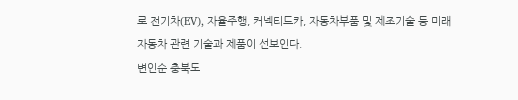로 전기차(EV), 자율주행, 커넥티드카, 자동차부품 및 제조기술 등 미래 자동차 관련 기술과 제품이 선보인다.
변인순 충북도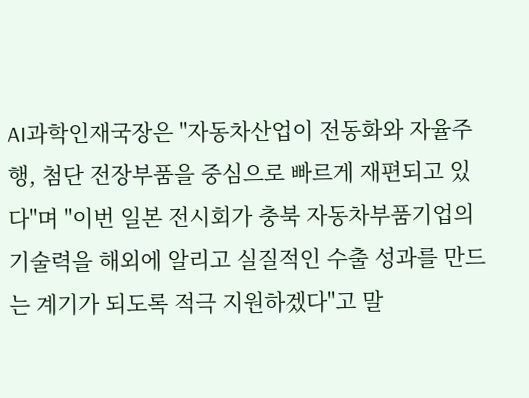AI과학인재국장은 "자동차산업이 전동화와 자율주행, 첨단 전장부품을 중심으로 빠르게 재편되고 있다"며 "이번 일본 전시회가 충북 자동차부품기업의 기술력을 해외에 알리고 실질적인 수출 성과를 만드는 계기가 되도록 적극 지원하겠다"고 말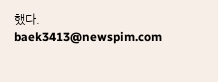했다.
baek3413@newspim.com